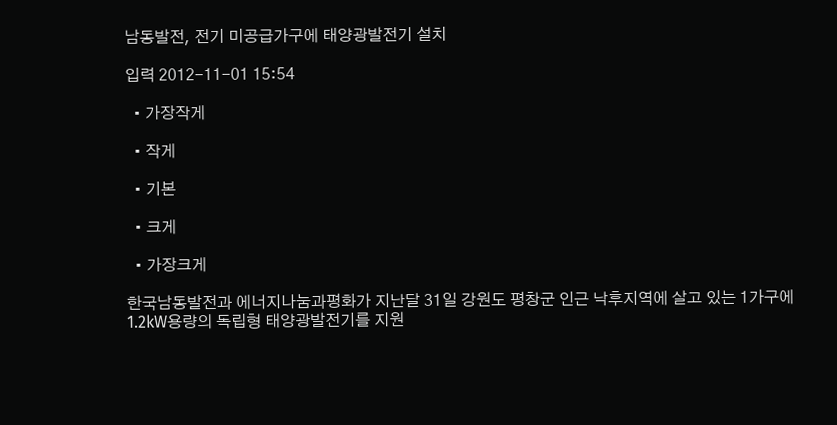남동발전, 전기 미공급가구에 태양광발전기 설치

입력 2012-11-01 15:54

  • 가장작게

  • 작게

  • 기본

  • 크게

  • 가장크게

한국남동발전과 에너지나눔과평화가 지난달 31일 강원도 평창군 인근 낙후지역에 살고 있는 1가구에 1.2kW용량의 독립형 태양광발전기를 지원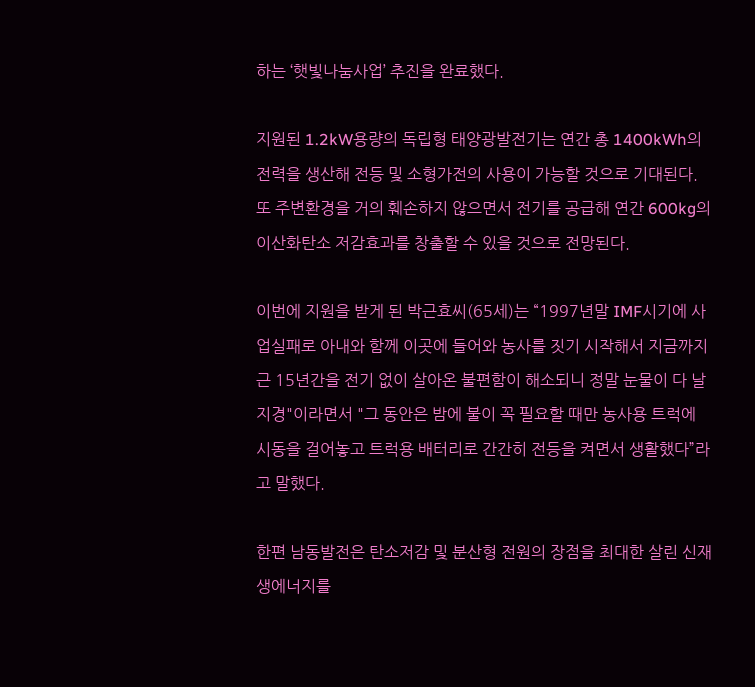하는 ‘햇빛나눔사업’ 추진을 완료했다.

지원된 1.2kW용량의 독립형 태양광발전기는 연간 총 1400kWh의 전력을 생산해 전등 및 소형가전의 사용이 가능할 것으로 기대된다. 또 주변환경을 거의 훼손하지 않으면서 전기를 공급해 연간 600kg의 이산화탄소 저감효과를 창출할 수 있을 것으로 전망된다.

이번에 지원을 받게 된 박근효씨(65세)는 “1997년말 IMF시기에 사업실패로 아내와 함께 이곳에 들어와 농사를 짓기 시작해서 지금까지 근 15년간을 전기 없이 살아온 불편함이 해소되니 정말 눈물이 다 날 지경"이라면서 "그 동안은 밤에 불이 꼭 필요할 때만 농사용 트럭에 시동을 걸어놓고 트럭용 배터리로 간간히 전등을 켜면서 생활했다”라고 말했다.

한편 남동발전은 탄소저감 및 분산형 전원의 장점을 최대한 살린 신재생에너지를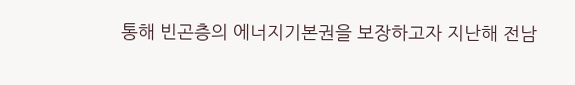통해 빈곤층의 에너지기본권을 보장하고자 지난해 전남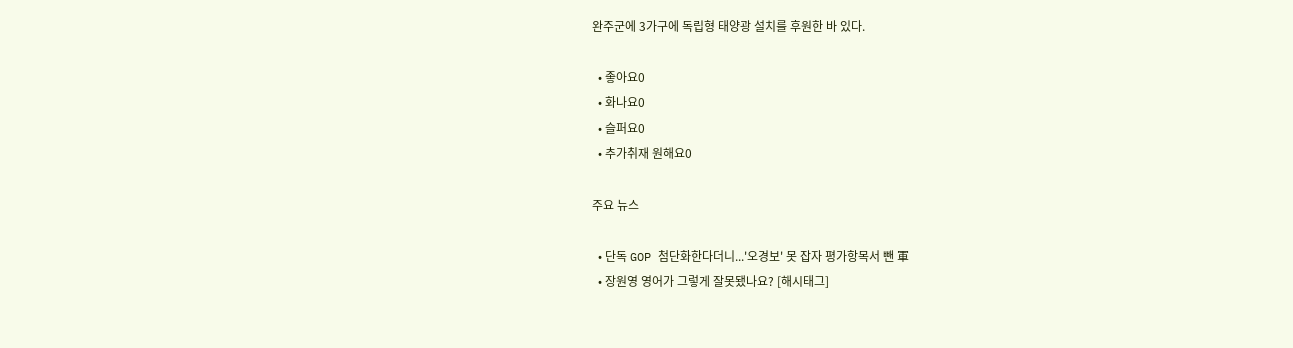완주군에 3가구에 독립형 태양광 설치를 후원한 바 있다.

  • 좋아요0
  • 화나요0
  • 슬퍼요0
  • 추가취재 원해요0

주요 뉴스

  • 단독 GOP 첨단화한다더니...'오경보' 못 잡자 평가항목서 뺀 軍
  • 장원영 영어가 그렇게 잘못됐나요? [해시태그]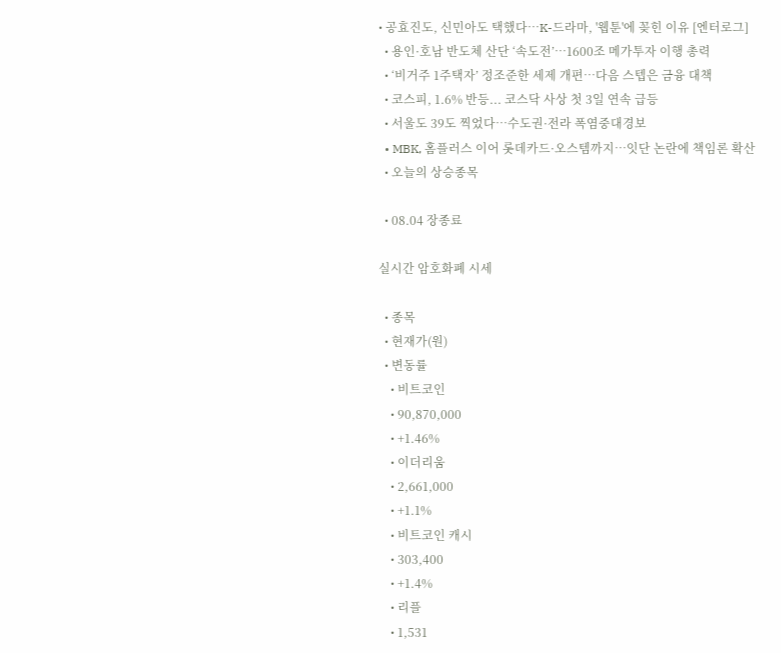• 공효진도, 신민아도 택했다⋯K-드라마, '웹툰'에 꽂힌 이유 [엔터로그]
  • 용인·호남 반도체 산단 ‘속도전’…1600조 메가투자 이행 총력
  • ‘비거주 1주택자’ 정조준한 세제 개편…다음 스텝은 금융 대책
  • 코스피, 1.6% 반등... 코스닥 사상 첫 3일 연속 급등
  • 서울도 39도 찍었다…수도권·전라 폭염중대경보
  • MBK, 홈플러스 이어 롯데카드·오스템까지…잇단 논란에 책임론 확산
  • 오늘의 상승종목

  • 08.04 장종료

실시간 암호화폐 시세

  • 종목
  • 현재가(원)
  • 변동률
    • 비트코인
    • 90,870,000
    • +1.46%
    • 이더리움
    • 2,661,000
    • +1.1%
    • 비트코인 캐시
    • 303,400
    • +1.4%
    • 리플
    • 1,531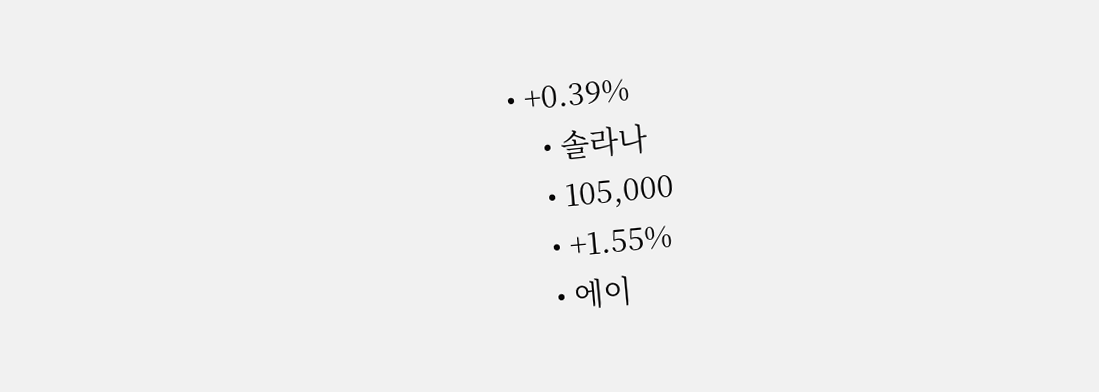• +0.39%
    • 솔라나
    • 105,000
    • +1.55%
    • 에이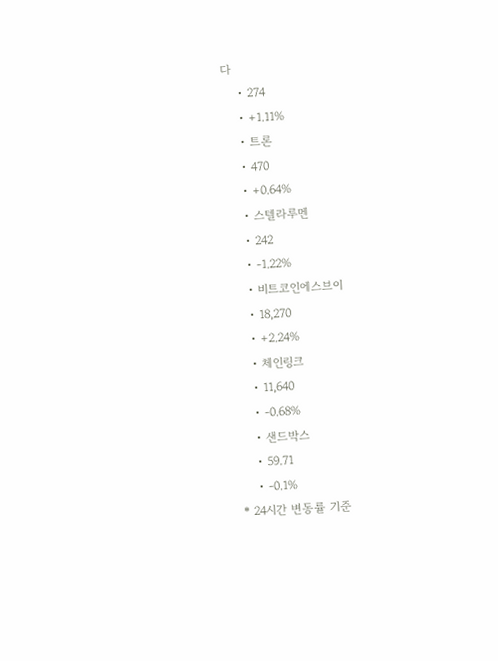다
    • 274
    • +1.11%
    • 트론
    • 470
    • +0.64%
    • 스텔라루멘
    • 242
    • -1.22%
    • 비트코인에스브이
    • 18,270
    • +2.24%
    • 체인링크
    • 11,640
    • -0.68%
    • 샌드박스
    • 59.71
    • -0.1%
* 24시간 변동률 기준